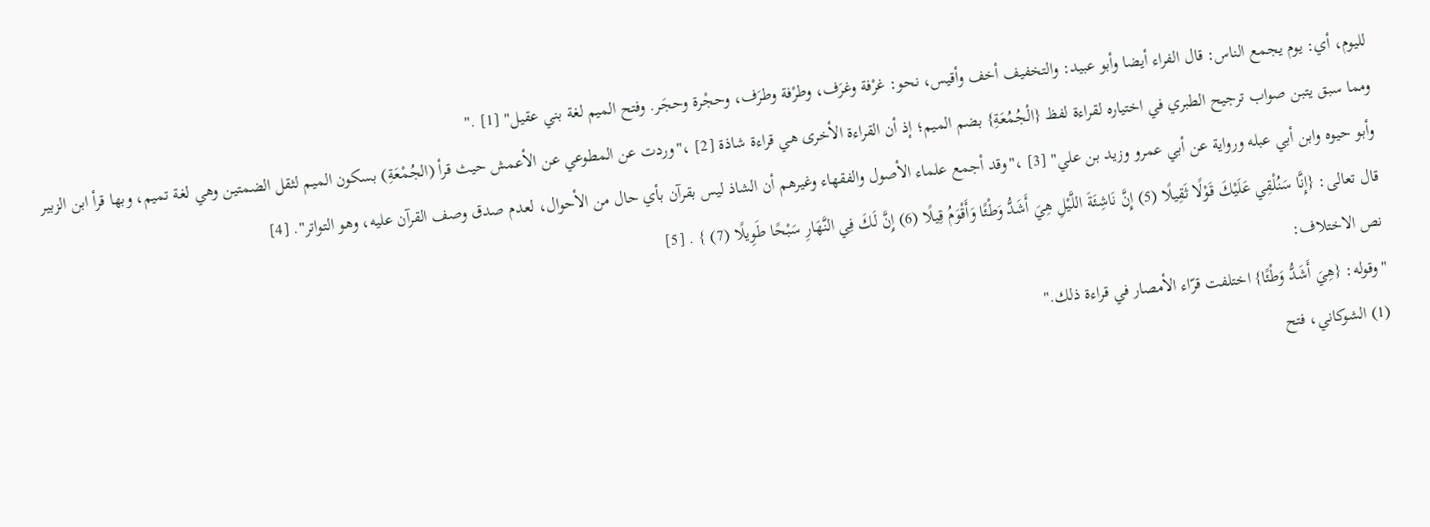لليوم، أي: يوم يجمع الناس: قال الفراء أيضا وأبو عبيد: والتخفيف أخف وأقيس، نحو: غرْفة وغرَف، وطرْفة وطرَف، وحجْرة وحجَر. وفتح الميم لغة بني عقيل" [1] ."
ومما سبق يتبن صواب ترجيح الطبري في اختياره لقراءة لفظ {الْجُمُعَةِ} بضم الميم؛ إذ أن القراءة الأخرى هي قراءة شاذة [2] ،"وردت عن المطوعي عن الأعمش حيث قرأ (الجُمْعَةِ) بسكون الميم لثقل الضمتين وهي لغة تميم، وبها قرأ ابن الزبير وأبو حيوه وابن أبي عبله ورواية عن أبي عمرو وزيد بن علي" [3] ،"وقد أجمع علماء الأصول والفقهاء وغيرهم أن الشاذ ليس بقرآن بأي حال من الأحوال، لعدم صدق وصف القرآن عليه، وهو التواتر". [4]
قال تعالى: {إِنَّا سَنُلْقِي عَلَيْكَ قَوْلًا ثَقِيلًا (5) إِنَّ نَاشِئَةَ اللَّيْلِ هِيَ أَشَدُّ وَطْئًا وَأَقْوَمُ قِيلًا (6) إِنَّ لَكَ فِي النَّهَارِ سَبْحًا طَوِيلًا (7) } . [5]
نص الاختلاف:
"وقوله: {هِيَ أَشَدُّ وَطْئًا} اختلفت قرّاء الأمصار في قراءة ذلك."
(1) الشوكاني، فتح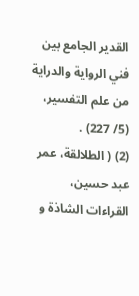القدير الجامع بين فني الرواية والدراية من علم التفسير، (5/ 227) .
(2) ( الطلالقة، عمر عبد حسين، القراءات الشاذة و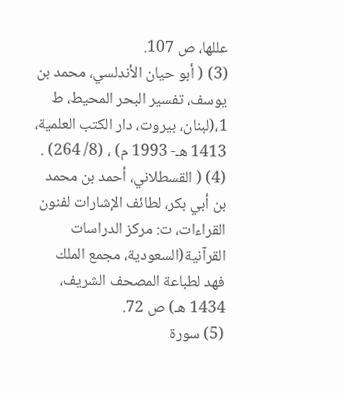عللها، ص 107.
(3) ( أبو حيان الأندلسي، محمد بن يوسف، تفسير البحر المحيط، ط 1،(لبنان، بيروت، دار الكتب العلمية، 1413 هـ- 1993 م) ، (8/ 264) .
(4) ( القسطلاني، أحمد بن محمد بن أبي بكر، لطائف الإشارات لفنون القراءات، ت: مركز الدراسات القرآنية(السعودية، مجمع الملك فهد لطباعة المصحف الشريف، 1434 هـ) ص 72.
(5) سورة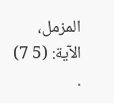المزمل، الآية: (5 7) .